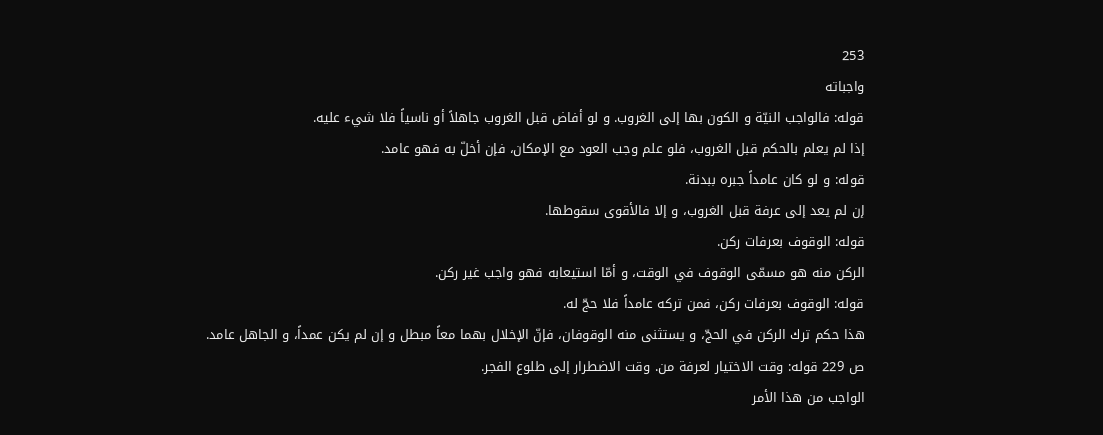253
واجباته
قوله: فالواجب النيّة و الكون بها إلى الغروب. و لو أفاض قبل الغروب جاهلاً أو ناسياً فلا شيء عليه.
إذا لم يعلم بالحكم قبل الغروب، فلو علم وجب العود مع الإمكان، فإن أخلّ به فهو عامد.
قوله: و لو كان عامداً جبره ببدنة.
إن لم يعد إلى عرفة قبل الغروب، و إلا فالأقوى سقوطها.
قوله: الوقوف بعرفات ركن.
الركن منه هو مسمّى الوقوف في الوقت، و أمّا استيعابه فهو واجب غير ركن.
قوله: الوقوف بعرفات ركن، فمن تركه عامداً فلا حجّ له.
هذا حكم ترك الركن في الحجّ، و يستثنى منه الوقوفان، فإنّ الإخلال بهما معاً مبطل و إن لم يكن عمداً، و الجاهل عامد.
ص 229 قوله: وقت الاختيار لعرفة من. وقت الاضطرار إلى طلوع الفجر.
الواجب من هذا الأمر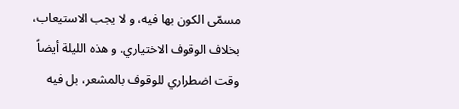مسمّى الكون بها فيه، و لا يجب الاستيعاب، بخلاف الوقوف الاختياري. و هذه الليلة أيضاً وقت اضطراري للوقوف بالمشعر، بل فيه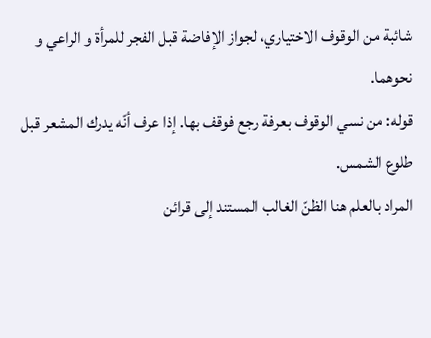شائبة من الوقوف الاختياري، لجواز الإفاضة قبل الفجر للمرأة و الراعي و نحوهما.
قوله: من نسي الوقوف بعرفة رجع فوقف بها. إذا عرف أنّه يدرك المشعر قبل طلوع الشمس.
المراد بالعلم هنا الظنّ الغالب المستند إلى قرائن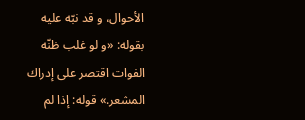الأحوال، و قد نبّه عليه بقوله: «و لو غلب ظنّه الفوات اقتصر على إدراك المشعر.» قوله: إذا لم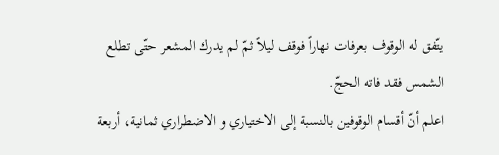يتّفق له الوقوف بعرفات نهاراً فوقف ليلاً ثمّ لم يدرك المشعر حتّى تطلع الشمس فقد فاته الحجّ.
اعلم أنّ أقسام الوقوفين بالنسبة إلى الاختياري و الاضطراري ثمانية، أربعة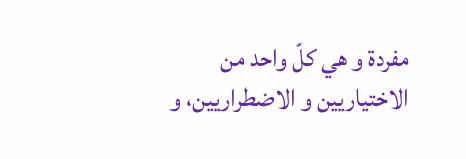مفردة و هي كلّ واحد من الاختياريين و الاضطراريين، و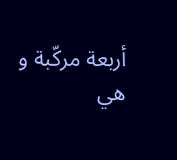أربعة مركّبة و هي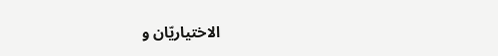الاختياريّان و